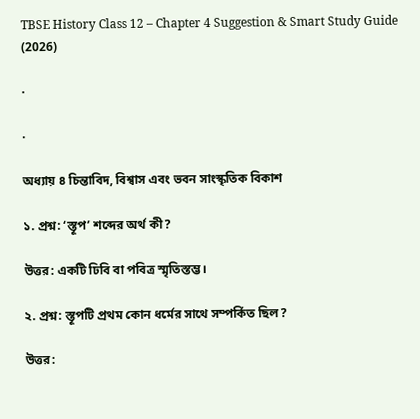TBSE History Class 12 – Chapter 4 Suggestion & Smart Study Guide (2026)

·

·

অধ্যায় ৪ চিন্তাবিদ, বিশ্বাস এবং ভবন সাংস্কৃতিক বিকাশ

১. প্রশ্ন: ‘স্তূপ’ শব্দের অর্থ কী?

উত্তর: একটি ঢিবি বা পবিত্র স্মৃতিস্তম্ভ।

২. প্রশ্ন: স্তূপটি প্রথম কোন ধর্মের সাথে সম্পর্কিত ছিল?

উত্তর: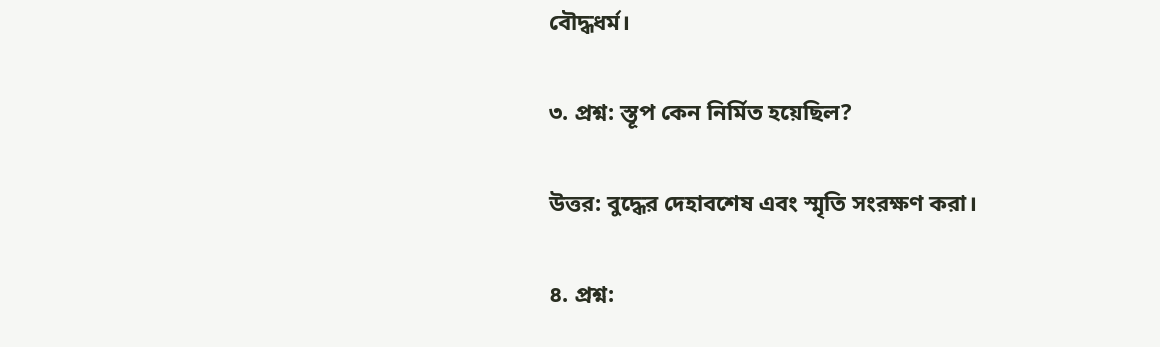বৌদ্ধধর্ম।

৩. প্রশ্ন: স্তূপ কেন নির্মিত হয়েছিল?

উত্তর: বুদ্ধের দেহাবশেষ এবং স্মৃতি সংরক্ষণ করা।

৪. প্রশ্ন: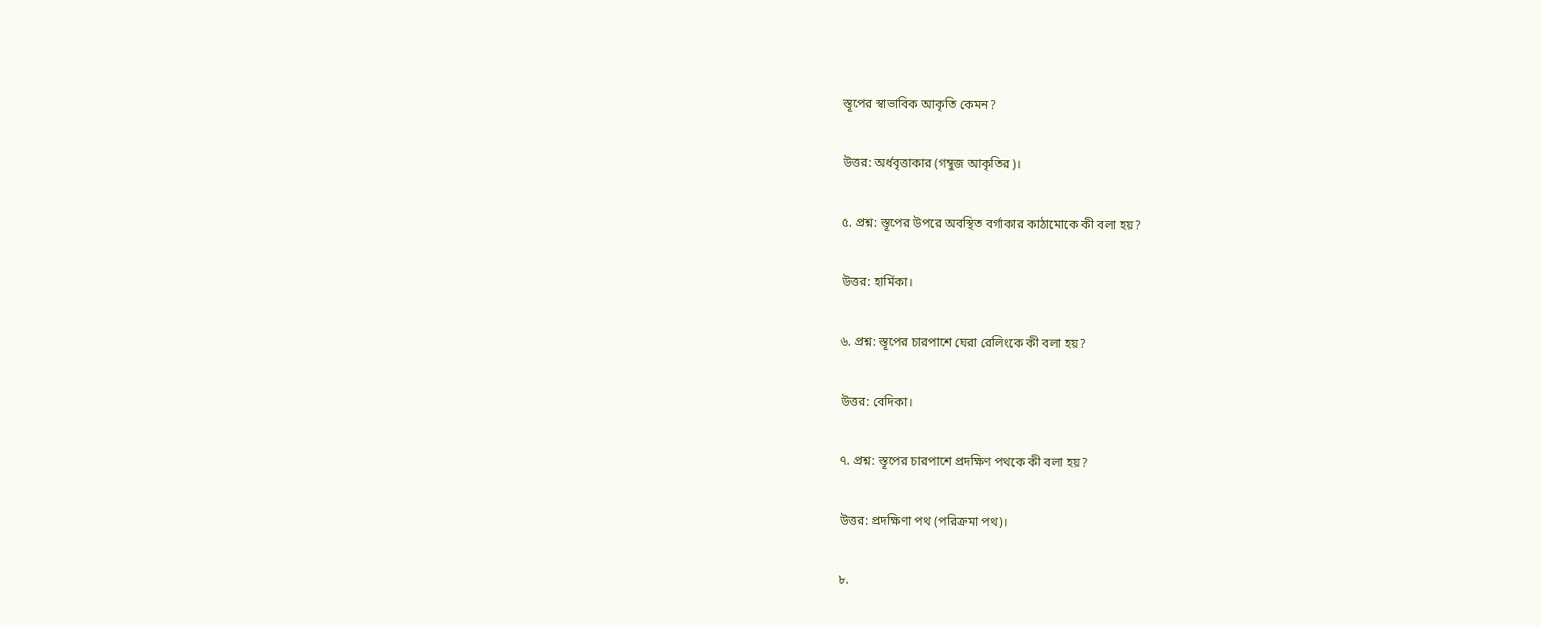স্তূপের স্বাভাবিক আকৃতি কেমন?

উত্তর: অর্ধবৃত্তাকার (গম্বুজ আকৃতির)।

৫. প্রশ্ন: স্তূপের উপরে অবস্থিত বর্গাকার কাঠামোকে কী বলা হয়?

উত্তর: হার্মিকা।

৬. প্রশ্ন: স্তূপের চারপাশে ঘেরা রেলিংকে কী বলা হয়?

উত্তর: বেদিকা।

৭. প্রশ্ন: স্তূপের চারপাশে প্রদক্ষিণ পথকে কী বলা হয়?

উত্তর: প্রদক্ষিণা পথ (পরিক্রমা পথ)।

৮.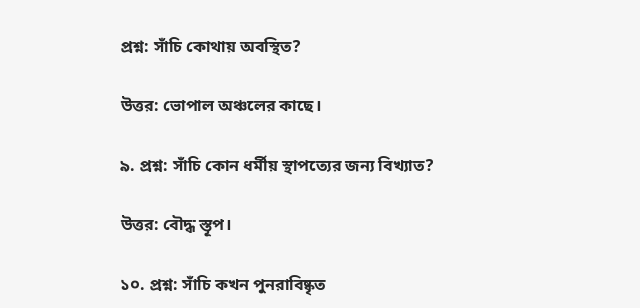প্রশ্ন: সাঁচি কোথায় অবস্থিত?

উত্তর: ভোপাল অঞ্চলের কাছে।

৯. প্রশ্ন: সাঁচি কোন ধর্মীয় স্থাপত্যের জন্য বিখ্যাত?

উত্তর: বৌদ্ধ স্তূপ।

১০. প্রশ্ন: সাঁচি কখন পুনরাবিষ্কৃত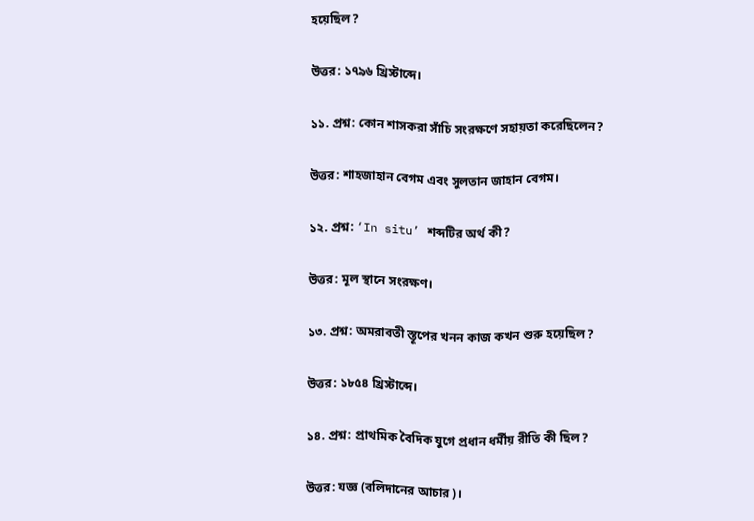হয়েছিল?

উত্তর: ১৭৯৬ খ্রিস্টাব্দে।

১১. প্রশ্ন: কোন শাসকরা সাঁচি সংরক্ষণে সহায়তা করেছিলেন?

উত্তর: শাহজাহান বেগম এবং সুলতান জাহান বেগম।

১২. প্রশ্ন: ‘In situ’ শব্দটির অর্থ কী?

উত্তর: মূল স্থানে সংরক্ষণ।

১৩. প্রশ্ন: অমরাবতী স্তূপের খনন কাজ কখন শুরু হয়েছিল?

উত্তর: ১৮৫৪ খ্রিস্টাব্দে।

১৪. প্রশ্ন: প্রাথমিক বৈদিক যুগে প্রধান ধর্মীয় রীতি কী ছিল?

উত্তর: যজ্ঞ (বলিদানের আচার)।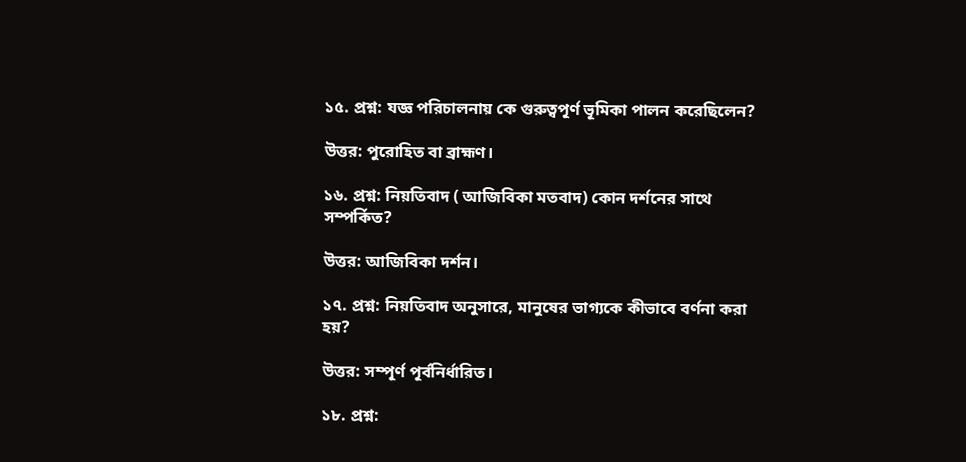১৫. প্রশ্ন: যজ্ঞ পরিচালনায় কে গুরুত্বপূর্ণ ভূমিকা পালন করেছিলেন?

উত্তর: পুরোহিত বা ব্রাহ্মণ।

১৬. প্রশ্ন: নিয়তিবাদ ( আজিবিকা মতবাদ) কোন দর্শনের সাথে সম্পর্কিত?

উত্তর: আজিবিকা দর্শন।

১৭. প্রশ্ন: নিয়তিবাদ অনুসারে, মানুষের ভাগ্যকে কীভাবে বর্ণনা করা হয়?

উত্তর: সম্পূর্ণ পূর্বনির্ধারিত।

১৮. প্রশ্ন: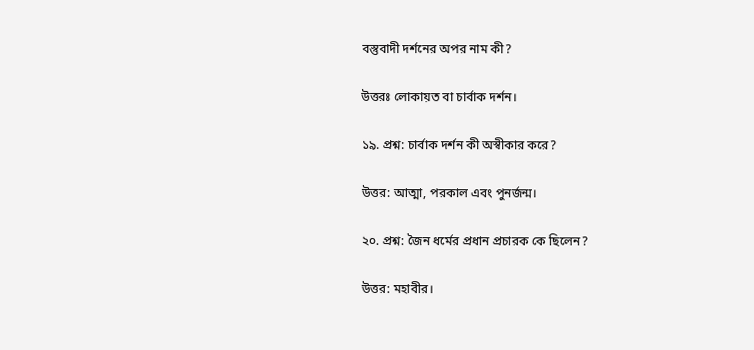বস্তুবাদী দর্শনের অপর নাম কী?

উত্তরঃ লোকায়ত বা চার্বাক দর্শন।

১৯. প্রশ্ন: চার্বাক দর্শন কী অস্বীকার করে?

উত্তর: আত্মা, পরকাল এবং পুনর্জন্ম।

২০. প্রশ্ন: জৈন ধর্মের প্রধান প্রচারক কে ছিলেন?

উত্তর: মহাবীর।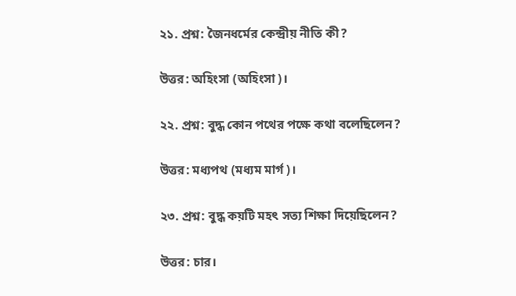২১. প্রশ্ন: জৈনধর্মের কেন্দ্রীয় নীতি কী?

উত্তর: অহিংসা (অহিংসা)।

২২. প্রশ্ন: বুদ্ধ কোন পথের পক্ষে কথা বলেছিলেন?

উত্তর: মধ্যপথ (মধ্যম মার্গ)।

২৩. প্রশ্ন: বুদ্ধ কয়টি মহৎ সত্য শিক্ষা দিয়েছিলেন?

উত্তর: চার।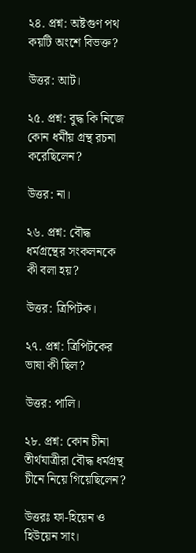২৪. প্রশ্ন: অষ্টগুণ পথ কয়টি অংশে বিভক্ত?

উত্তর: আট।

২৫. প্রশ্ন: বুদ্ধ কি নিজে কোন ধর্মীয় গ্রন্থ রচনা করেছিলেন?

উত্তর: না।

২৬. প্রশ্ন: বৌদ্ধ ধর্মগ্রন্থের সংকলনকে কী বলা হয়?

উত্তর: ত্রিপিটক।

২৭. প্রশ্ন: ত্রিপিটকের ভাষা কী ছিল?

উত্তর: পালি।

২৮. প্রশ্ন: কোন চীনা তীর্থযাত্রীরা বৌদ্ধ ধর্মগ্রন্থ চীনে নিয়ে গিয়েছিলেন?

উত্তরঃ ফা-হিয়েন ও হিউয়েন সাং।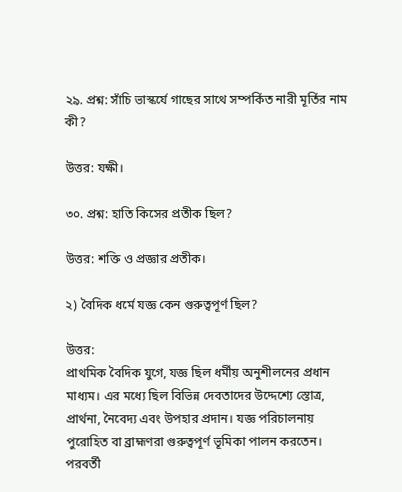২৯. প্রশ্ন: সাঁচি ভাস্কর্যে গাছের সাথে সম্পর্কিত নারী মূর্তির নাম কী?

উত্তর: যক্ষী।

৩০. প্রশ্ন: হাতি কিসের প্রতীক ছিল?

উত্তর: শক্তি ও প্রজ্ঞার প্রতীক।

২) বৈদিক ধর্মে যজ্ঞ কেন গুরুত্বপূর্ণ ছিল?

উত্তর:
প্রাথমিক বৈদিক যুগে, যজ্ঞ ছিল ধর্মীয় অনুশীলনের প্রধান মাধ্যম। এর মধ্যে ছিল বিভিন্ন দেবতাদের উদ্দেশ্যে স্তোত্র, প্রার্থনা, নৈবেদ্য এবং উপহার প্রদান। যজ্ঞ পরিচালনায় পুরোহিত বা ব্রাহ্মণরা গুরুত্বপূর্ণ ভূমিকা পালন করতেন। পরবর্তী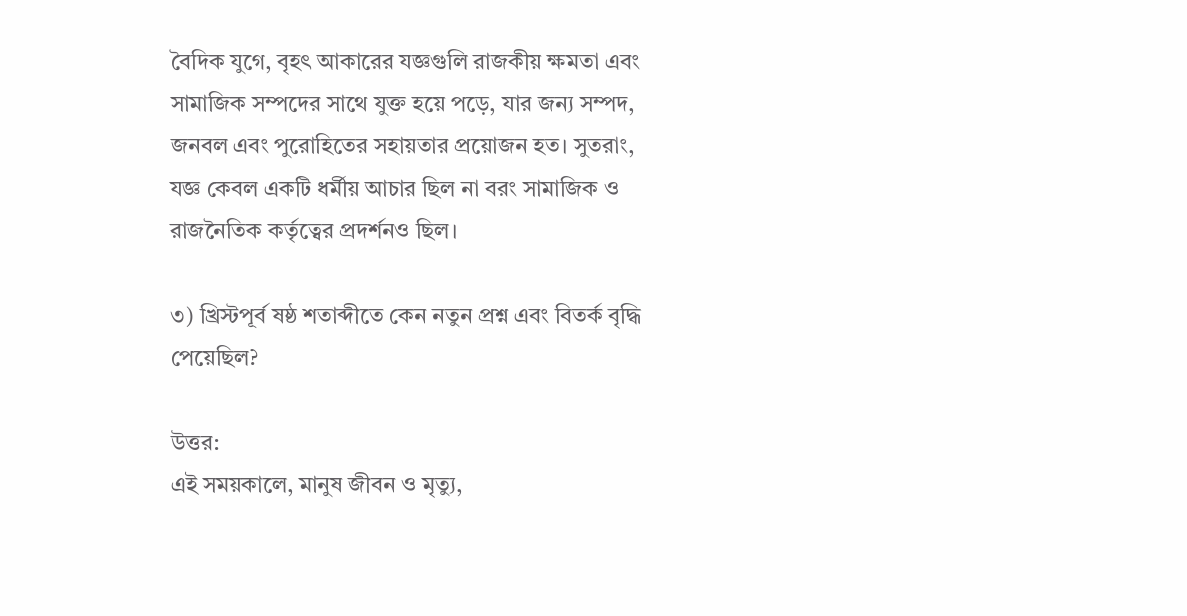বৈদিক যুগে, বৃহৎ আকারের যজ্ঞগুলি রাজকীয় ক্ষমতা এবং সামাজিক সম্পদের সাথে যুক্ত হয়ে পড়ে, যার জন্য সম্পদ, জনবল এবং পুরোহিতের সহায়তার প্রয়োজন হত। সুতরাং, যজ্ঞ কেবল একটি ধর্মীয় আচার ছিল না বরং সামাজিক ও রাজনৈতিক কর্তৃত্বের প্রদর্শনও ছিল।

৩) খ্রিস্টপূর্ব ষষ্ঠ শতাব্দীতে কেন নতুন প্রশ্ন এবং বিতর্ক বৃদ্ধি পেয়েছিল?

উত্তর:
এই সময়কালে, মানুষ জীবন ও মৃত্যু,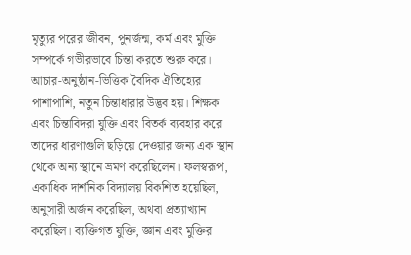মৃত্যুর পরের জীবন, পুনর্জন্ম, কর্ম এবং মুক্তি সম্পর্কে গভীরভাবে চিন্তা করতে শুরু করে। আচার-অনুষ্ঠান-ভিত্তিক বৈদিক ঐতিহ্যের পাশাপাশি, নতুন চিন্তাধারার উদ্ভব হয়। শিক্ষক এবং চিন্তাবিদরা যুক্তি এবং বিতর্ক ব্যবহার করে তাদের ধারণাগুলি ছড়িয়ে দেওয়ার জন্য এক স্থান থেকে অন্য স্থানে ভ্রমণ করেছিলেন। ফলস্বরূপ, একাধিক দার্শনিক বিদ্যালয় বিকশিত হয়েছিল, অনুসারী অর্জন করেছিল, অথবা প্রত্যাখ্যান করেছিল। ব্যক্তিগত যুক্তি, জ্ঞান এবং মুক্তির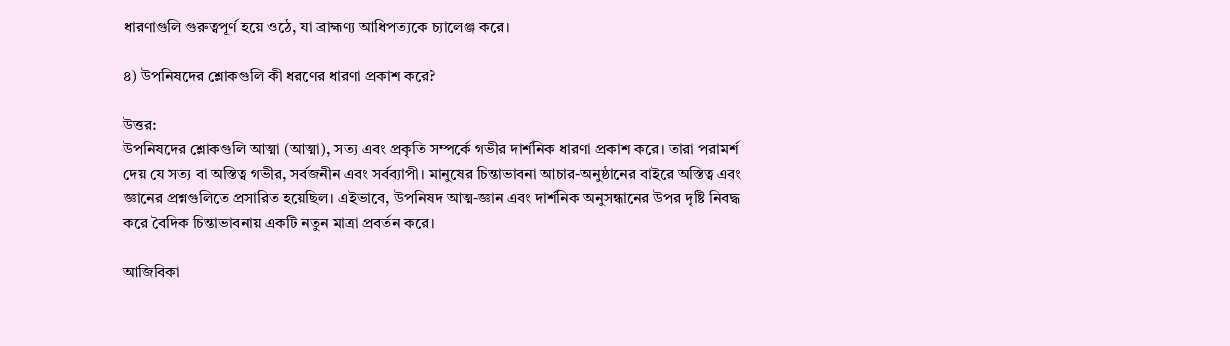ধারণাগুলি গুরুত্বপূর্ণ হয়ে ওঠে, যা ব্রাহ্মণ্য আধিপত্যকে চ্যালেঞ্জ করে।

৪) উপনিষদের শ্লোকগুলি কী ধরণের ধারণা প্রকাশ করে?

উত্তর:
উপনিষদের শ্লোকগুলি আত্মা (আত্মা), সত্য এবং প্রকৃতি সম্পর্কে গভীর দার্শনিক ধারণা প্রকাশ করে। তারা পরামর্শ দেয় যে সত্য বা অস্তিত্ব গভীর, সর্বজনীন এবং সর্বব্যাপী। মানুষের চিন্তাভাবনা আচার-অনুষ্ঠানের বাইরে অস্তিত্ব এবং জ্ঞানের প্রশ্নগুলিতে প্রসারিত হয়েছিল। এইভাবে, উপনিষদ আত্ম-জ্ঞান এবং দার্শনিক অনুসন্ধানের উপর দৃষ্টি নিবদ্ধ করে বৈদিক চিন্তাভাবনায় একটি নতুন মাত্রা প্রবর্তন করে।

আজিবিকা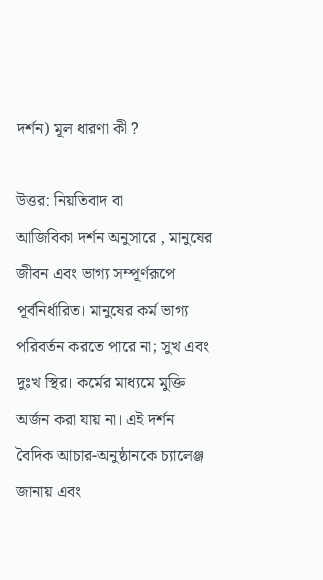দর্শন) মূল ধারণা কী ?

উত্তর: নিয়তিবাদ বা
আজিবিকা দর্শন অনুসারে , মানুষের জীবন এবং ভাগ্য সম্পূর্ণরূপে পূর্বনির্ধারিত। মানুষের কর্ম ভাগ্য পরিবর্তন করতে পারে না; সুখ এবং দুঃখ স্থির। কর্মের মাধ্যমে মুক্তি অর্জন করা যায় না। এই দর্শন বৈদিক আচার-অনুষ্ঠানকে চ্যালেঞ্জ জানায় এবং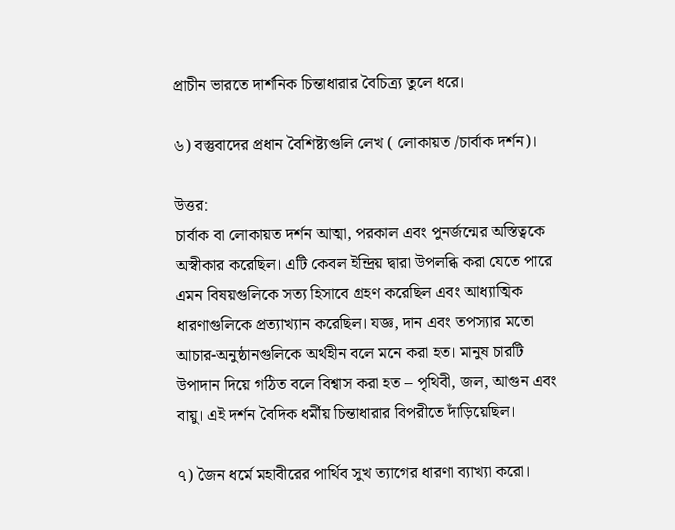প্রাচীন ভারতে দার্শনিক চিন্তাধারার বৈচিত্র্য তুলে ধরে।

৬) বস্তুবাদের প্রধান বৈশিষ্ট্যগুলি লেখ ( লোকায়ত /চার্বাক দর্শন)।

উত্তর:
চার্বাক বা লোকায়ত দর্শন আত্মা, পরকাল এবং পুনর্জন্মের অস্তিত্বকে অস্বীকার করেছিল। এটি কেবল ইন্দ্রিয় দ্বারা উপলব্ধি করা যেতে পারে এমন বিষয়গুলিকে সত্য হিসাবে গ্রহণ করেছিল এবং আধ্যাত্মিক ধারণাগুলিকে প্রত্যাখ্যান করেছিল। যজ্ঞ, দান এবং তপস্যার মতো আচার-অনুষ্ঠানগুলিকে অর্থহীন বলে মনে করা হত। মানুষ চারটি উপাদান দিয়ে গঠিত বলে বিশ্বাস করা হত – পৃথিবী, জল, আগুন এবং বায়ু। এই দর্শন বৈদিক ধর্মীয় চিন্তাধারার বিপরীতে দাঁড়িয়েছিল।

৭) জৈন ধর্মে মহাবীরের পার্থিব সুখ ত্যাগের ধারণা ব্যাখ্যা করো।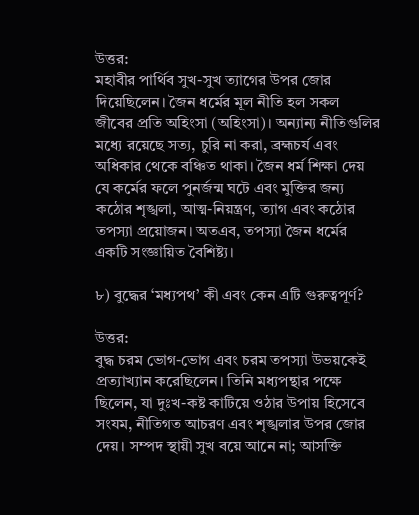উত্তর:
মহাবীর পার্থিব সুখ-সুখ ত্যাগের উপর জোর দিয়েছিলেন। জৈন ধর্মের মূল নীতি হল সকল জীবের প্রতি অহিংসা (অহিংসা)। অন্যান্য নীতিগুলির মধ্যে রয়েছে সত্য, চুরি না করা, ব্রহ্মচর্য এবং অধিকার থেকে বঞ্চিত থাকা। জৈন ধর্ম শিক্ষা দেয় যে কর্মের ফলে পুনর্জন্ম ঘটে এবং মুক্তির জন্য কঠোর শৃঙ্খলা, আত্ম-নিয়ন্ত্রণ, ত্যাগ এবং কঠোর তপস্যা প্রয়োজন। অতএব, তপস্যা জৈন ধর্মের একটি সংজ্ঞায়িত বৈশিষ্ট্য।

৮) বুদ্ধের ‘মধ্যপথ’ কী এবং কেন এটি গুরুত্বপূর্ণ?

উত্তর:
বুদ্ধ চরম ভোগ-ভোগ এবং চরম তপস্যা উভয়কেই প্রত্যাখ্যান করেছিলেন। তিনি মধ্যপন্থার পক্ষে ছিলেন, যা দুঃখ-কষ্ট কাটিয়ে ওঠার উপায় হিসেবে সংযম, নীতিগত আচরণ এবং শৃঙ্খলার উপর জোর দেয়। সম্পদ স্থায়ী সুখ বয়ে আনে না; আসক্তি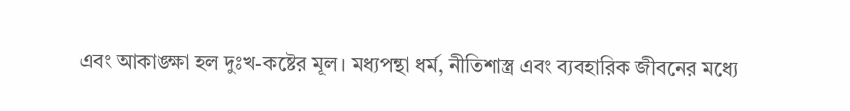এবং আকাঙ্ক্ষা হল দুঃখ-কষ্টের মূল। মধ্যপন্থা ধর্ম, নীতিশাস্ত্র এবং ব্যবহারিক জীবনের মধ্যে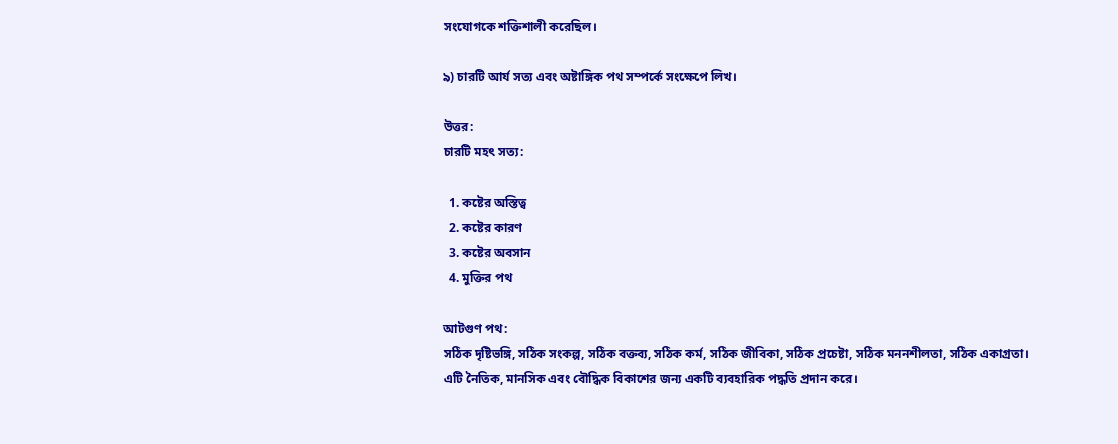সংযোগকে শক্তিশালী করেছিল।

৯) চারটি আর্য সত্য এবং অষ্টাঙ্গিক পথ সম্পর্কে সংক্ষেপে লিখ।

উত্তর:
চারটি মহৎ সত্য:

  1. কষ্টের অস্তিত্ব
  2. কষ্টের কারণ
  3. কষ্টের অবসান
  4. মুক্তির পথ

আটগুণ পথ:
সঠিক দৃষ্টিভঙ্গি, সঠিক সংকল্প, সঠিক বক্তব্য, সঠিক কর্ম, সঠিক জীবিকা, সঠিক প্রচেষ্টা, সঠিক মননশীলতা, সঠিক একাগ্রতা। এটি নৈতিক, মানসিক এবং বৌদ্ধিক বিকাশের জন্য একটি ব্যবহারিক পদ্ধতি প্রদান করে।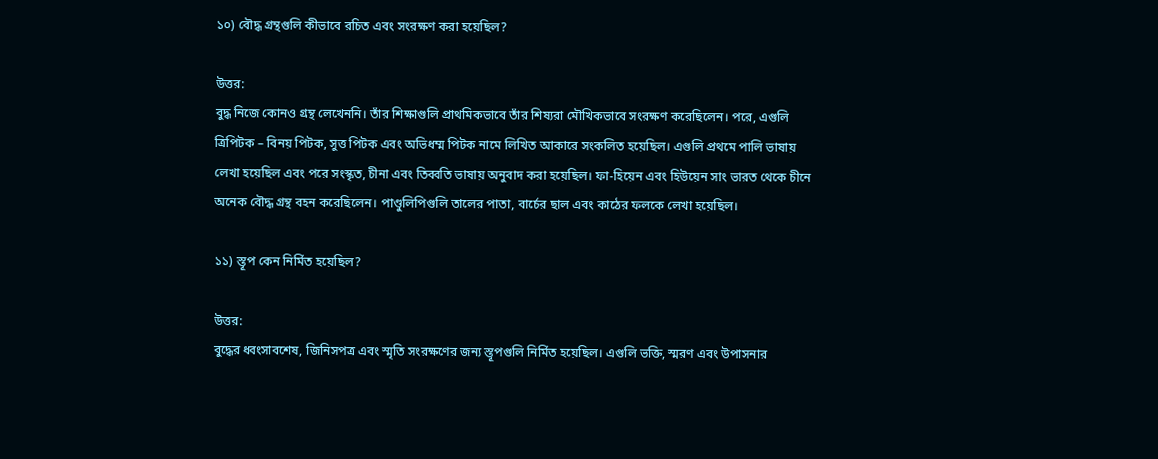১০) বৌদ্ধ গ্রন্থগুলি কীভাবে রচিত এবং সংরক্ষণ করা হয়েছিল?

উত্তর:
বুদ্ধ নিজে কোনও গ্রন্থ লেখেননি। তাঁর শিক্ষাগুলি প্রাথমিকভাবে তাঁর শিষ্যরা মৌখিকভাবে সংরক্ষণ করেছিলেন। পরে, এগুলি ত্রিপিটক – বিনয় পিটক, সুত্ত পিটক এবং অভিধম্ম পিটক নামে লিখিত আকারে সংকলিত হয়েছিল। এগুলি প্রথমে পালি ভাষায় লেখা হয়েছিল এবং পরে সংস্কৃত, চীনা এবং তিব্বতি ভাষায় অনুবাদ করা হয়েছিল। ফা-হিয়েন এবং হিউয়েন সাং ভারত থেকে চীনে অনেক বৌদ্ধ গ্রন্থ বহন করেছিলেন। পাণ্ডুলিপিগুলি তালের পাতা, বার্চের ছাল এবং কাঠের ফলকে লেখা হয়েছিল।

১১) স্তূপ কেন নির্মিত হয়েছিল?

উত্তর:
বুদ্ধের ধ্বংসাবশেষ, জিনিসপত্র এবং স্মৃতি সংরক্ষণের জন্য স্তূপগুলি নির্মিত হয়েছিল। এগুলি ভক্তি, স্মরণ এবং উপাসনার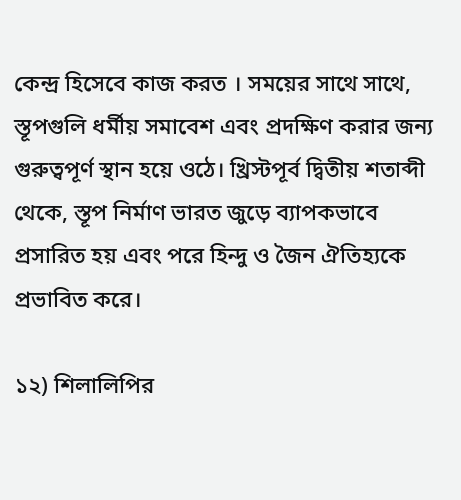কেন্দ্র হিসেবে কাজ করত । সময়ের সাথে সাথে, স্তূপগুলি ধর্মীয় সমাবেশ এবং প্রদক্ষিণ করার জন্য গুরুত্বপূর্ণ স্থান হয়ে ওঠে। খ্রিস্টপূর্ব দ্বিতীয় শতাব্দী থেকে, স্তূপ নির্মাণ ভারত জুড়ে ব্যাপকভাবে প্রসারিত হয় এবং পরে হিন্দু ও জৈন ঐতিহ্যকে প্রভাবিত করে।

১২) শিলালিপির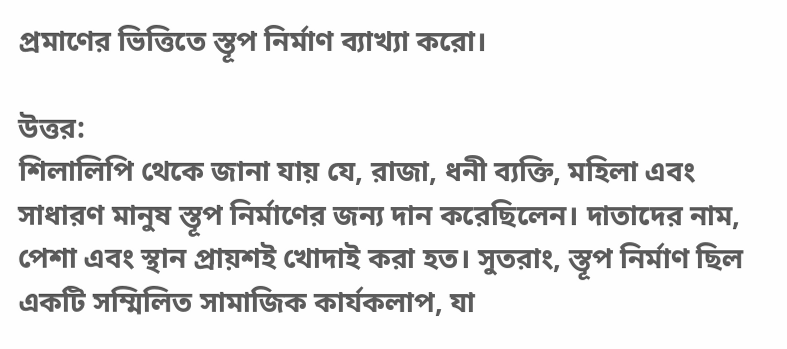প্রমাণের ভিত্তিতে স্তূপ নির্মাণ ব্যাখ্যা করো।

উত্তর:
শিলালিপি থেকে জানা যায় যে, রাজা, ধনী ব্যক্তি, মহিলা এবং সাধারণ মানুষ স্তূপ নির্মাণের জন্য দান করেছিলেন। দাতাদের নাম, পেশা এবং স্থান প্রায়শই খোদাই করা হত। সুতরাং, স্তূপ নির্মাণ ছিল একটি সম্মিলিত সামাজিক কার্যকলাপ, যা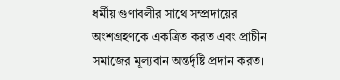ধর্মীয় গুণাবলীর সাথে সম্প্রদায়ের অংশগ্রহণকে একত্রিত করত এবং প্রাচীন সমাজের মূল্যবান অন্তর্দৃষ্টি প্রদান করত।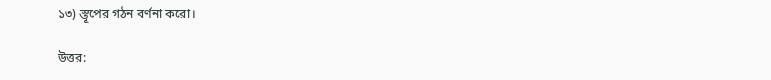১৩) স্তূপের গঠন বর্ণনা করো।

উত্তর: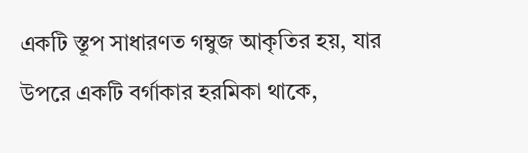একটি স্তূপ সাধারণত গম্বুজ আকৃতির হয়, যার উপরে একটি বর্গাকার হরমিকা থাকে,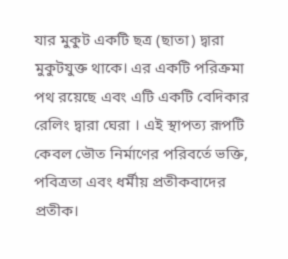যার মুকুট একটি ছত্র (ছাতা) দ্বারা মুকুটযুক্ত থাকে। এর একটি পরিক্রমা পথ রয়েছে এবং এটি একটি বেদিকার রেলিং দ্বারা ঘেরা । এই স্থাপত্য রূপটি কেবল ভৌত নির্মাণের পরিবর্তে ভক্তি, পবিত্রতা এবং ধর্মীয় প্রতীকবাদের প্রতীক।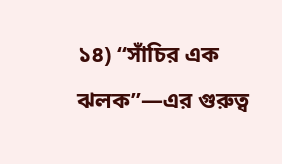১৪) “সাঁচির এক ঝলক”—এর গুরুত্ব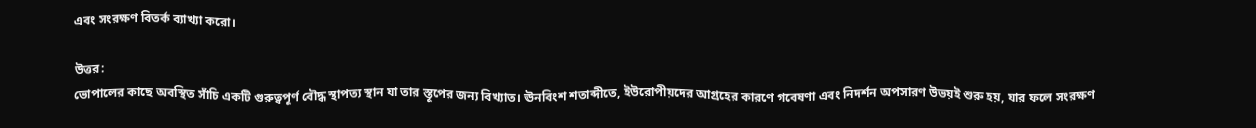এবং সংরক্ষণ বিতর্ক ব্যাখ্যা করো।

উত্তর:
ভোপালের কাছে অবস্থিত সাঁচি একটি গুরুত্বপূর্ণ বৌদ্ধ স্থাপত্য স্থান যা তার স্তূপের জন্য বিখ্যাত। ঊনবিংশ শতাব্দীতে, ইউরোপীয়দের আগ্রহের কারণে গবেষণা এবং নিদর্শন অপসারণ উভয়ই শুরু হয়, যার ফলে সংরক্ষণ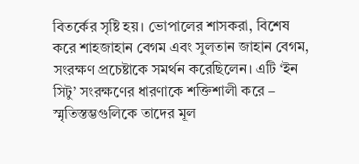বিতর্কের সৃষ্টি হয়। ভোপালের শাসকরা, বিশেষ করে শাহজাহান বেগম এবং সুলতান জাহান বেগম, সংরক্ষণ প্রচেষ্টাকে সমর্থন করেছিলেন। এটি ‘ইন সিটু’ সংরক্ষণের ধারণাকে শক্তিশালী করে – স্মৃতিস্তম্ভগুলিকে তাদের মূল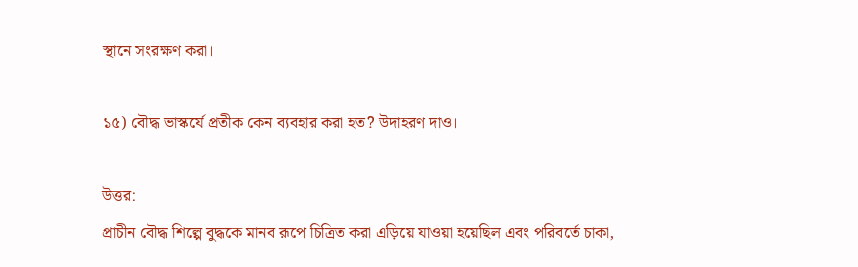স্থানে সংরক্ষণ করা।

১৫) বৌদ্ধ ভাস্কর্যে প্রতীক কেন ব্যবহার করা হত? উদাহরণ দাও।

উত্তর:
প্রাচীন বৌদ্ধ শিল্পে বুদ্ধকে মানব রূপে চিত্রিত করা এড়িয়ে যাওয়া হয়েছিল এবং পরিবর্তে চাকা,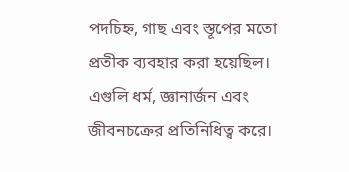পদচিহ্ন, গাছ এবং স্তূপের মতো প্রতীক ব্যবহার করা হয়েছিল। এগুলি ধর্ম, জ্ঞানার্জন এবং জীবনচক্রের প্রতিনিধিত্ব করে।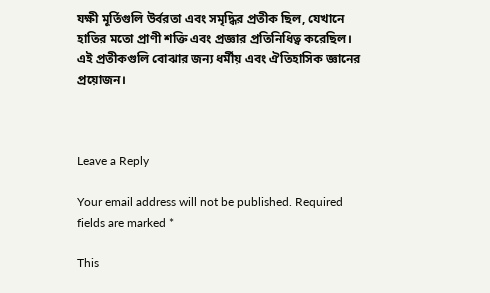যক্ষী মূর্তিগুলি উর্বরতা এবং সমৃদ্ধির প্রতীক ছিল, যেখানে হাতির মতো প্রাণী শক্তি এবং প্রজ্ঞার প্রতিনিধিত্ব করেছিল। এই প্রতীকগুলি বোঝার জন্য ধর্মীয় এবং ঐতিহাসিক জ্ঞানের প্রয়োজন।



Leave a Reply

Your email address will not be published. Required fields are marked *

This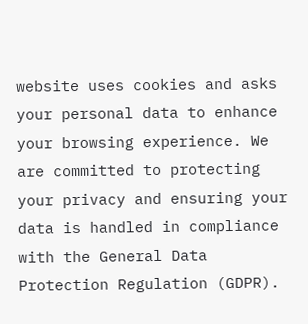website uses cookies and asks your personal data to enhance your browsing experience. We are committed to protecting your privacy and ensuring your data is handled in compliance with the General Data Protection Regulation (GDPR).